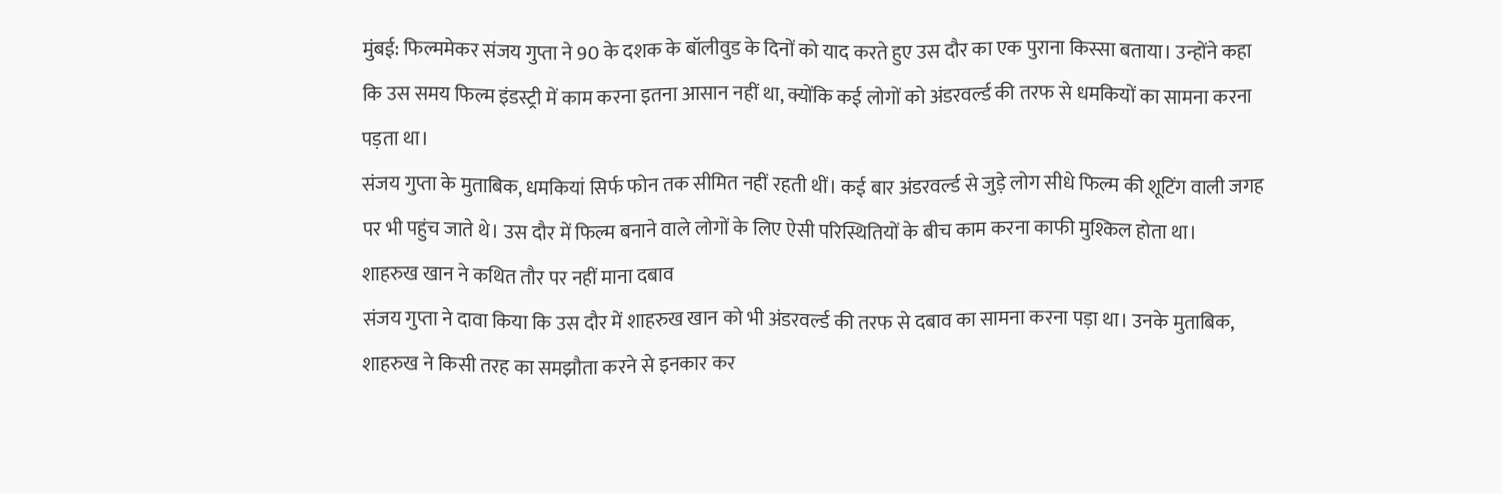मुंबई: फिल्ममेकर संजय गुप्ता ने 90 के दशक के बॉलीवुड के दिनों को याद करते हुए उस दौर का एक पुराना किस्सा बताया। उन्होंने कहा कि उस समय फिल्म इंडस्ट्री में काम करना इतना आसान नहीं था, क्योंकि कई लोगों को अंडरवर्ल्ड की तरफ से धमकियों का सामना करना पड़ता था।
संजय गुप्ता के मुताबिक, धमकियां सिर्फ फोन तक सीमित नहीं रहती थीं। कई बार अंडरवर्ल्ड से जुड़े लोग सीधे फिल्म की शूटिंग वाली जगह पर भी पहुंच जाते थे। उस दौर में फिल्म बनाने वाले लोगों के लिए ऐसी परिस्थितियों के बीच काम करना काफी मुश्किल होता था।
शाहरुख खान ने कथित तौर पर नहीं माना दबाव
संजय गुप्ता ने दावा किया कि उस दौर में शाहरुख खान को भी अंडरवर्ल्ड की तरफ से दबाव का सामना करना पड़ा था। उनके मुताबिक, शाहरुख ने किसी तरह का समझौता करने से इनकार कर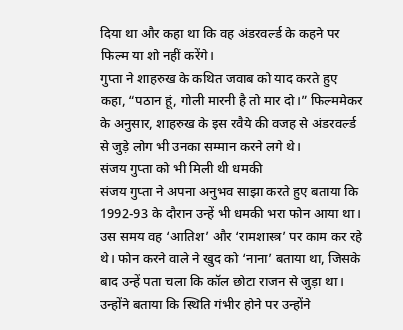दिया था और कहा था कि वह अंडरवर्ल्ड के कहने पर फिल्म या शो नहीं करेंगे।
गुप्ता ने शाहरुख के कथित जवाब को याद करते हुए कहा, “पठान हूं, गोली मारनी है तो मार दो।” फिल्ममेकर के अनुसार, शाहरुख के इस रवैये की वजह से अंडरवर्ल्ड से जुड़े लोग भी उनका सम्मान करने लगे थे।
संजय गुप्ता को भी मिली थी धमकी
संजय गुप्ता ने अपना अनुभव साझा करते हुए बताया कि 1992-93 के दौरान उन्हें भी धमकी भरा फोन आया था। उस समय वह ‘आतिश’ और ‘रामशास्त्र’ पर काम कर रहे थे। फोन करने वाले ने खुद को ‘नाना’ बताया था, जिसके बाद उन्हें पता चला कि कॉल छोटा राजन से जुड़ा था।
उन्होंने बताया कि स्थिति गंभीर होने पर उन्होंने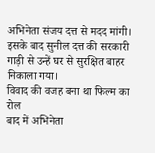अभिनेता संजय दत्त से मदद मांगी। इसके बाद सुनील दत्त की सरकारी गाड़ी से उन्हें घर से सुरक्षित बाहर निकाला गया।
विवाद की वजह बना था फिल्म का रोल
बाद में अभिनेता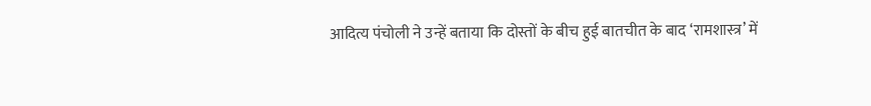आदित्य पंचोली ने उन्हें बताया कि दोस्तों के बीच हुई बातचीत के बाद ‘रामशास्त्र’ में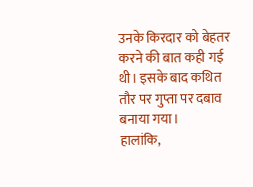उनके किरदार को बेहतर करने की बात कही गई थी। इसके बाद कथित तौर पर गुप्ता पर दबाव बनाया गया।
हालांकि,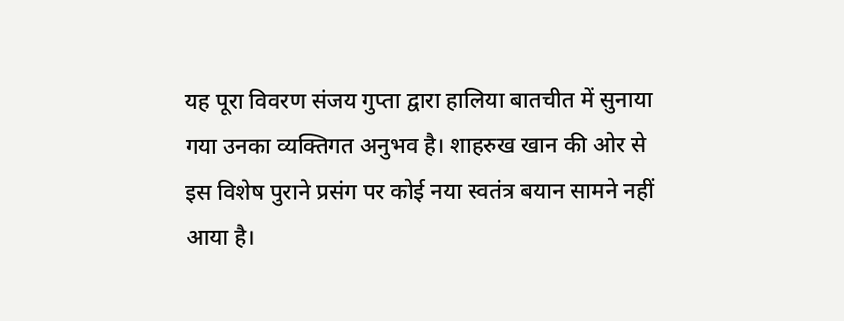यह पूरा विवरण संजय गुप्ता द्वारा हालिया बातचीत में सुनाया गया उनका व्यक्तिगत अनुभव है। शाहरुख खान की ओर से इस विशेष पुराने प्रसंग पर कोई नया स्वतंत्र बयान सामने नहीं आया है।